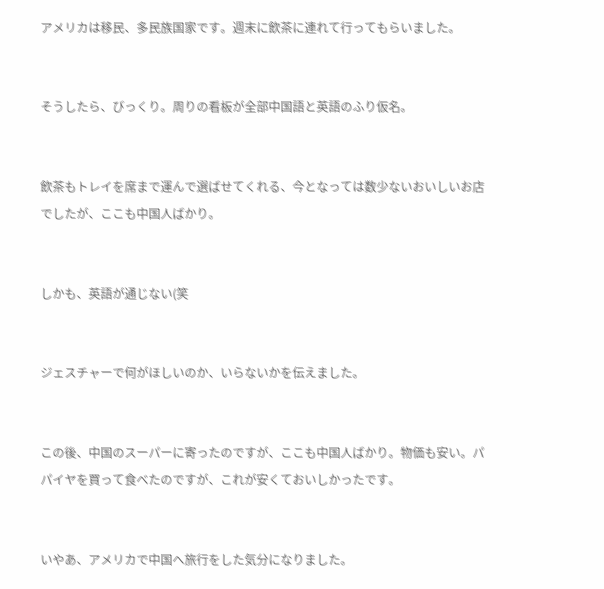アメリカは移民、多民族国家です。週末に飲茶に連れて行ってもらいました。


そうしたら、びっくり。周りの看板が全部中国語と英語のふり仮名。


飲茶もトレイを席まで運んで選ばせてくれる、今となっては数少ないおいしいお店でしたが、ここも中国人ばかり。


しかも、英語が通じない(笑


ジェスチャーで何がほしいのか、いらないかを伝えました。


この後、中国のスーパーに寄ったのですが、ここも中国人ばかり。物価も安い。パパイヤを買って食べたのですが、これが安くておいしかったです。


いやあ、アメリカで中国へ旅行をした気分になりました。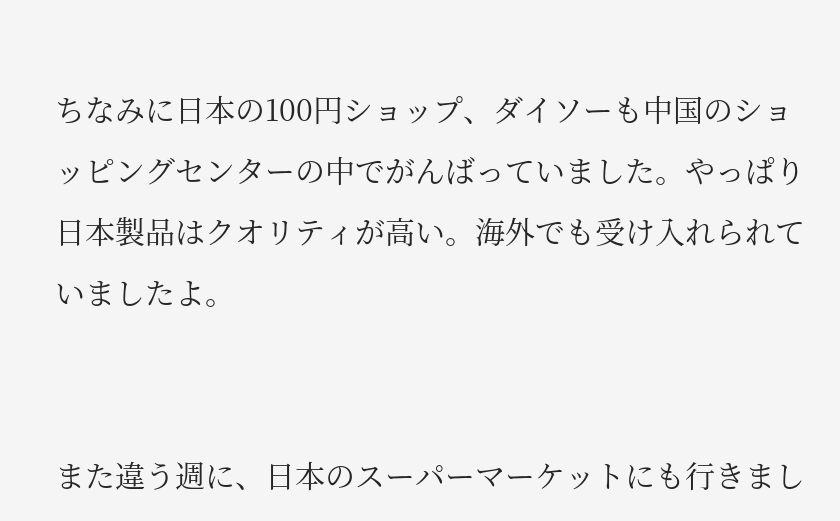ちなみに日本の100円ショップ、ダイソーも中国のショッピングセンターの中でがんばっていました。やっぱり日本製品はクオリティが高い。海外でも受け入れられていましたよ。


また違う週に、日本のスーパーマーケットにも行きまし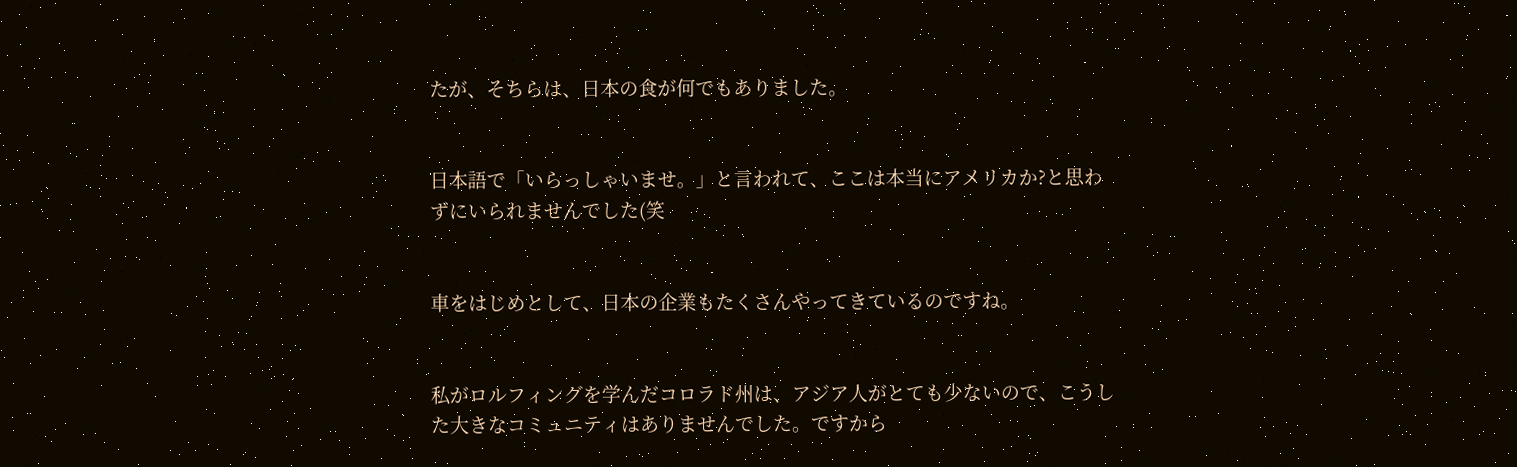たが、そちらは、日本の食が何でもありました。


日本語で「いらっしゃいませ。」と言われて、ここは本当にアメリカか?と思わずにいられませんでした(笑


車をはじめとして、日本の企業もたくさんやってきているのですね。


私がロルフィングを学んだコロラド州は、アジア人がとても少ないので、こうした大きなコミュニティはありませんでした。ですから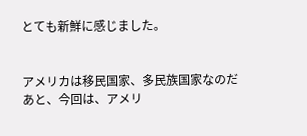とても新鮮に感じました。


アメリカは移民国家、多民族国家なのだあと、今回は、アメリ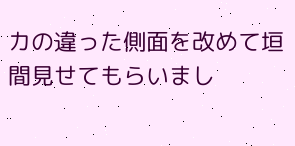カの違った側面を改めて垣間見せてもらいまし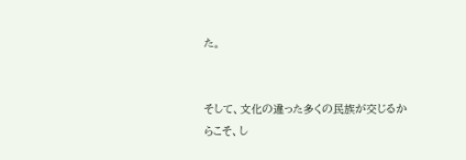た。


そして、文化の違った多くの民族が交じるからこそ、し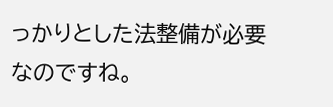っかりとした法整備が必要なのですね。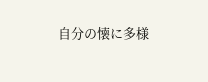自分の懐に多様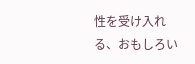性を受け入れる、おもしろい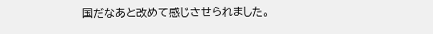国だなあと改めて感じさせられました。